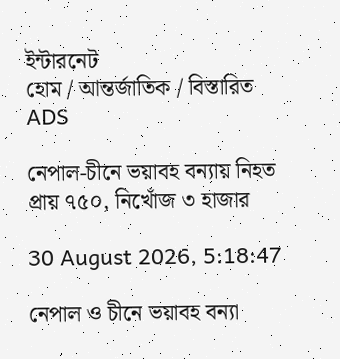ইন্টারনেট
হোম / আন্তর্জাতিক / বিস্তারিত
ADS

নেপাল-চীনে ভয়াবহ বন্যায় নিহত প্রায় ৭৫০, নিখোঁজ ৩ হাজার

30 August 2026, 5:18:47

নেপাল ও চীনে ভয়াবহ বন্যা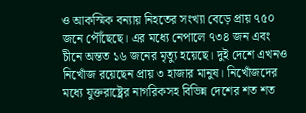ও আকস্মিক বন্যায় নিহতের সংখ্যা বেড়ে প্রায় ৭৫০ জনে পৌঁছেছে। এর মধ্যে নেপালে ৭৩৪ জন এবং চীনে অন্তত ১৬ জনের মৃত্যু হয়েছে। দুই দেশে এখনও নিখোঁজ রয়েছেন প্রায় ৩ হাজার মানুষ। নিখোঁজদের মধ্যে যুক্তরাষ্ট্রের নাগরিকসহ বিভিন্ন দেশের শত শত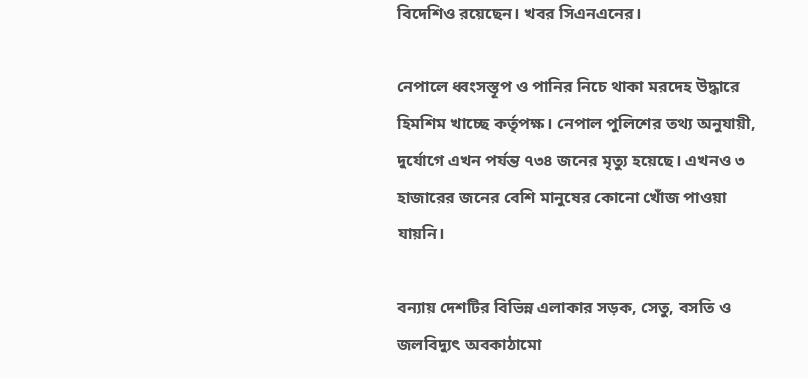বিদেশিও রয়েছেন। খবর সিএনএনের।

নেপালে ধ্বংসস্তূপ ও পানির নিচে থাকা মরদেহ উদ্ধারে হিমশিম খাচ্ছে কর্তৃপক্ষ। নেপাল পুলিশের তথ্য অনুযায়ী, দুর্যোগে এখন পর্যন্ত ৭৩৪ জনের মৃত্যু হয়েছে। এখনও ৩ হাজারের জনের বেশি মানুষের কোনো খোঁজ পাওয়া যায়নি।

বন্যায় দেশটির বিভিন্ন এলাকার সড়ক, সেতু, বসতি ও জলবিদ্যুৎ অবকাঠামো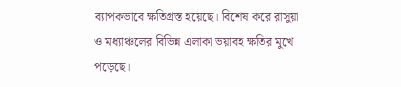ব্যাপকভাবে ক্ষতিগ্রস্ত হয়েছে। বিশেষ করে রাসুয়া ও মধ্যাঞ্চলের বিভিন্ন এলাকা ভয়াবহ ক্ষতির মুখে পড়েছে।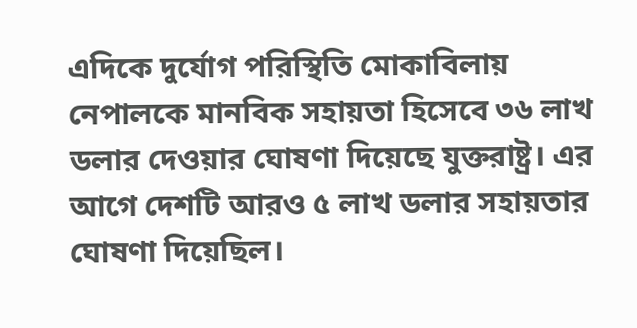এদিকে দুর্যোগ পরিস্থিতি মোকাবিলায় নেপালকে মানবিক সহায়তা হিসেবে ৩৬ লাখ ডলার দেওয়ার ঘোষণা দিয়েছে যুক্তরাষ্ট্র। এর আগে দেশটি আরও ৫ লাখ ডলার সহায়তার ঘোষণা দিয়েছিল।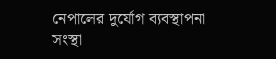নেপালের দুর্যোগ ব্যবস্থাপনা সংস্থা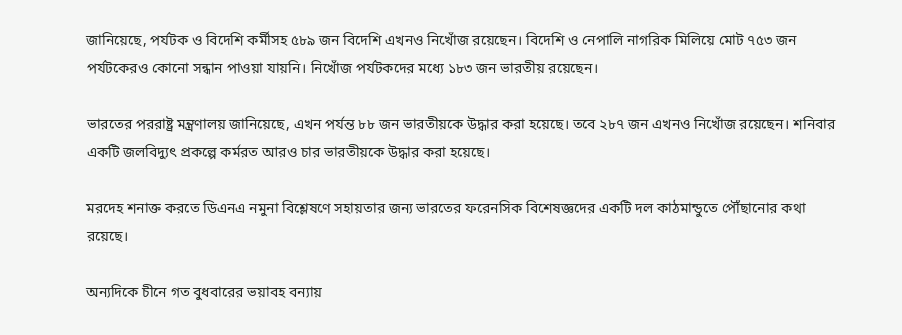জানিয়েছে, পর্যটক ও বিদেশি কর্মীসহ ৫৮৯ জন বিদেশি এখনও নিখোঁজ রয়েছেন। বিদেশি ও নেপালি নাগরিক মিলিয়ে মোট ৭৫৩ জন পর্যটকেরও কোনো সন্ধান পাওয়া যায়নি। নিখোঁজ পর্যটকদের মধ্যে ১৮৩ জন ভারতীয় রয়েছেন।

ভারতের পররাষ্ট্র মন্ত্রণালয় জানিয়েছে, এখন পর্যন্ত ৮৮ জন ভারতীয়কে উদ্ধার করা হয়েছে। তবে ২৮৭ জন এখনও নিখোঁজ রয়েছেন। শনিবার একটি জলবিদ্যুৎ প্রকল্পে কর্মরত আরও চার ভারতীয়কে উদ্ধার করা হয়েছে।

মরদেহ শনাক্ত করতে ডিএনএ নমুনা বিশ্লেষণে সহায়তার জন্য ভারতের ফরেনসিক বিশেষজ্ঞদের একটি দল কাঠমান্ডুতে পৌঁছানোর কথা রয়েছে।

অন্যদিকে চীনে গত বুধবারের ভয়াবহ বন্যায়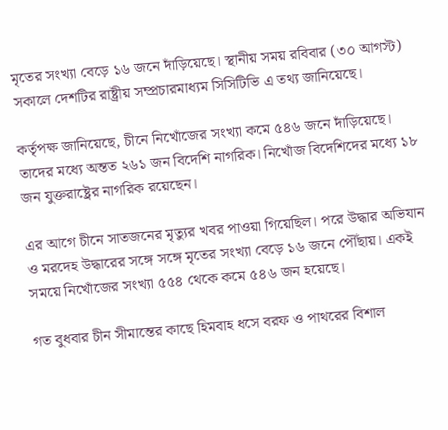মৃতের সংখ্যা বেড়ে ১৬ জনে দাঁড়িয়েছে। স্থানীয় সময় রবিবার (৩০ আগস্ট) সকালে দেশটির রাষ্ট্রীয় সম্প্রচারমাধ্যম সিসিটিভি এ তথ্য জানিয়েছে।

কর্তৃপক্ষ জানিয়েছে, চীনে নিখোঁজের সংখ্যা কমে ৫৪৬ জনে দাঁড়িয়েছে। তাদের মধ্যে অন্তত ২৬১ জন বিদেশি নাগরিক। নিখোঁজ বিদেশিদের মধ্যে ১৮ জন যুক্তরাষ্ট্রের নাগরিক রয়েছেন।

এর আগে চীনে সাতজনের মৃত্যুর খবর পাওয়া গিয়েছিল। পরে উদ্ধার অভিযান ও মরদেহ উদ্ধারের সঙ্গে সঙ্গে মৃতের সংখ্যা বেড়ে ১৬ জনে পৌঁছায়। একই সময়ে নিখোঁজের সংখ্যা ৫৫৪ থেকে কমে ৫৪৬ জন হয়েছে।

গত বুধবার চীন সীমান্তের কাছে হিমবাহ ধসে বরফ ও পাথরের বিশাল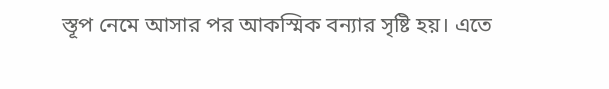স্তূপ নেমে আসার পর আকস্মিক বন্যার সৃষ্টি হয়। এতে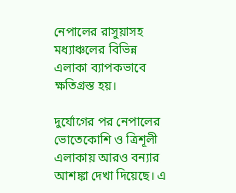নেপালের রাসুয়াসহ মধ্যাঞ্চলের বিভিন্ন এলাকা ব্যাপকভাবে ক্ষতিগ্রস্ত হয়।

দুর্যোগের পর নেপালের ভোতেকোশি ও ত্রিশূলী এলাকায় আরও বন্যার আশঙ্কা দেখা দিয়েছে। এ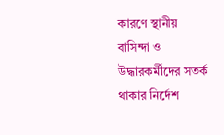কারণে স্থানীয় বাসিন্দা ও উদ্ধারকর্মীদের সতর্ক থাকার নির্দেশ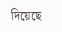দিয়েছে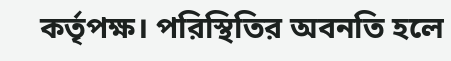কর্তৃপক্ষ। পরিস্থিতির অবনতি হলে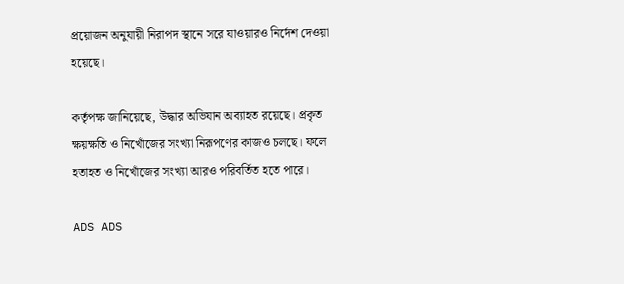প্রয়োজন অনুযায়ী নিরাপদ স্থানে সরে যাওয়ারও নির্দেশ দেওয়া হয়েছে।

কর্তৃপক্ষ জানিয়েছে, উদ্ধার অভিযান অব্যাহত রয়েছে। প্রকৃত ক্ষয়ক্ষতি ও নিখোঁজের সংখ্যা নিরূপণের কাজও চলছে। ফলে হতাহত ও নিখোঁজের সংখ্যা আরও পরিবর্তিত হতে পারে।

ADS ADS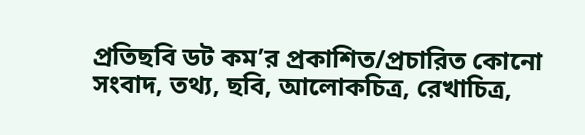প্রতিছবি ডট কম’র প্রকাশিত/প্রচারিত কোনো সংবাদ, তথ্য, ছবি, আলোকচিত্র, রেখাচিত্র,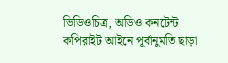ভিডিওচিত্র, অডিও কনটেন্ট কপিরাইট আইনে পূর্বানুমতি ছাড়া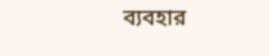ব্যবহার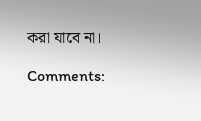করা যাবে না।

Comments: